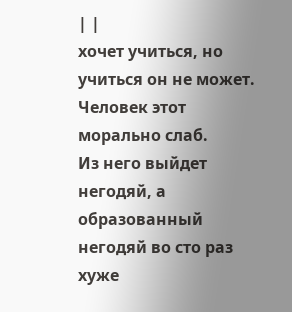| |
хочет учиться, но учиться он не может. Человек этот морально слаб.
Из него выйдет негодяй, а образованный негодяй во сто раз хуже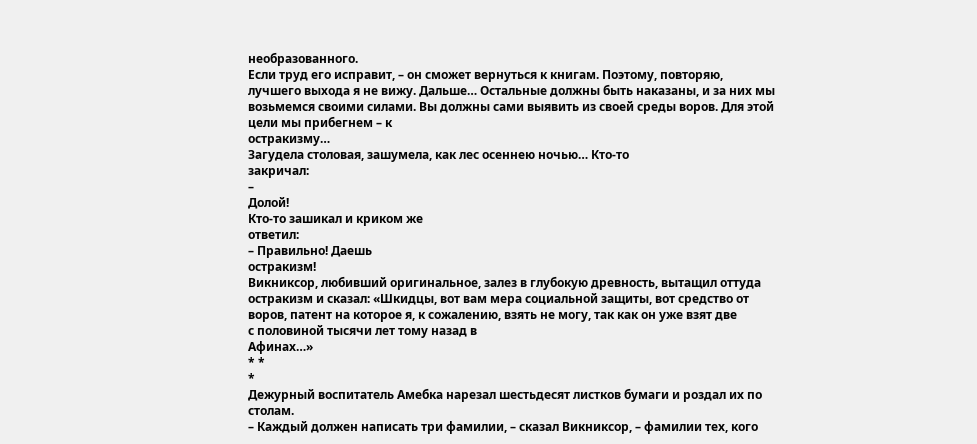необразованного.
Если труд его исправит, – он сможет вернуться к книгам. Поэтому, повторяю,
лучшего выхода я не вижу. Дальше… Остальные должны быть наказаны, и за них мы
возьмемся своими силами. Вы должны сами выявить из своей среды воров. Для этой
цели мы прибегнем – к
остракизму…
Загудела столовая, зашумела, как лес осеннею ночью… Кто-то
закричал:
–
Долой!
Кто-то зашикал и криком же
ответил:
– Правильно! Даешь
остракизм!
Викниксор, любивший оригинальное, залез в глубокую древность, вытащил оттуда
остракизм и сказал: «Шкидцы, вот вам мера социальной защиты, вот средство от
воров, патент на которое я, к сожалению, взять не могу, так как он уже взят две
с половиной тысячи лет тому назад в
Афинах…»
* *
*
Дежурный воспитатель Амебка нарезал шестьдесят листков бумаги и роздал их по
столам.
– Каждый должен написать три фамилии, – сказал Викниксор, – фамилии тех, кого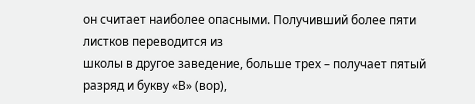он считает наиболее опасными. Получивший более пяти листков переводится из
школы в другое заведение, больше трех – получает пятый разряд и букву «В» (вор),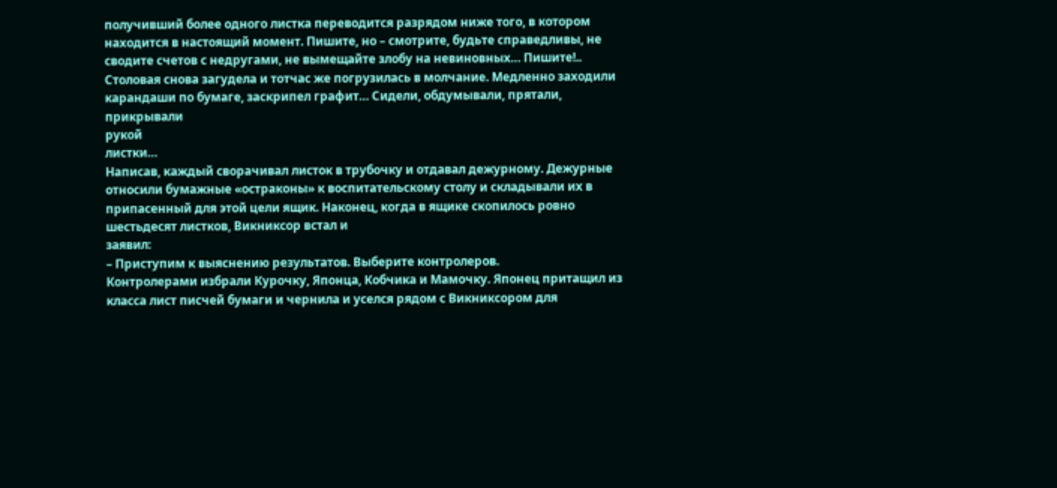получивший более одного листка переводится разрядом ниже того, в котором
находится в настоящий момент. Пишите, но – смотрите, будьте справедливы, не
сводите счетов с недругами, не вымещайте злобу на невиновных… Пишите!..
Столовая снова загудела и тотчас же погрузилась в молчание. Медленно заходили
карандаши по бумаге, заскрипел графит… Сидели, обдумывали, прятали, прикрывали
рукой
листки…
Написав, каждый сворачивал листок в трубочку и отдавал дежурному. Дежурные
относили бумажные «остраконы» к воспитательскому столу и складывали их в
припасенный для этой цели ящик. Наконец, когда в ящике скопилось ровно
шестьдесят листков, Викниксор встал и
заявил:
– Приступим к выяснению результатов. Выберите контролеров.
Контролерами избрали Курочку, Японца, Кобчика и Мамочку. Японец притащил из
класса лист писчей бумаги и чернила и уселся рядом с Викниксором для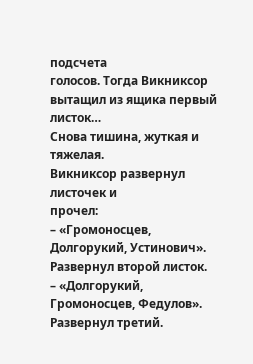подсчета
голосов. Тогда Викниксор вытащил из ящика первый
листок…
Снова тишина, жуткая и тяжелая.
Викниксор развернул листочек и
прочел:
– «Громоносцев, Долгорукий, Устинович».
Развернул второй листок.
– «Долгорукий, Громоносцев, Федулов».
Развернул третий.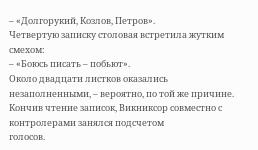– «Долгорукий, Козлов, Петров».
Четвертую записку столовая встретила жутким
смехом:
– «Боюсь писать – побьют».
Около двадцати листков оказались незаполненными, – вероятно, по той же причине.
Кончив чтение записок, Викниксор совместно с контролерами занялся подсчетом
голосов.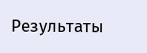Результаты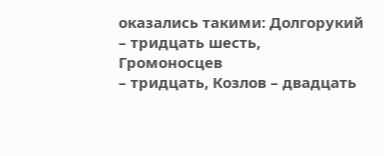оказались такими: Долгорукий – тридцать шесть, Громоносцев
– тридцать, Козлов – двадцать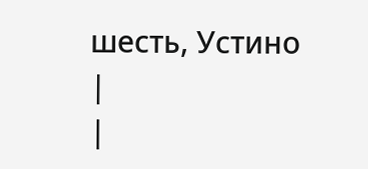шесть, Устино
|
|